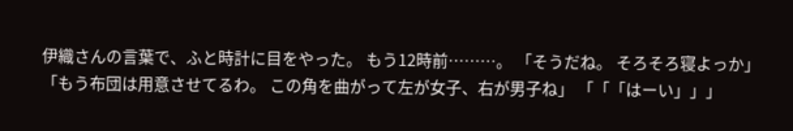伊織さんの言葉で、ふと時計に目をやった。 もう12時前………。 「そうだね。 そろそろ寝よっか」 「もう布団は用意させてるわ。 この角を曲がって左が女子、右が男子ね」 「「「はーい」」」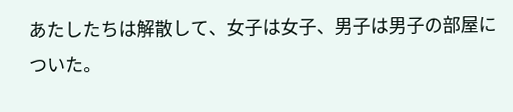あたしたちは解散して、女子は女子、男子は男子の部屋についた。